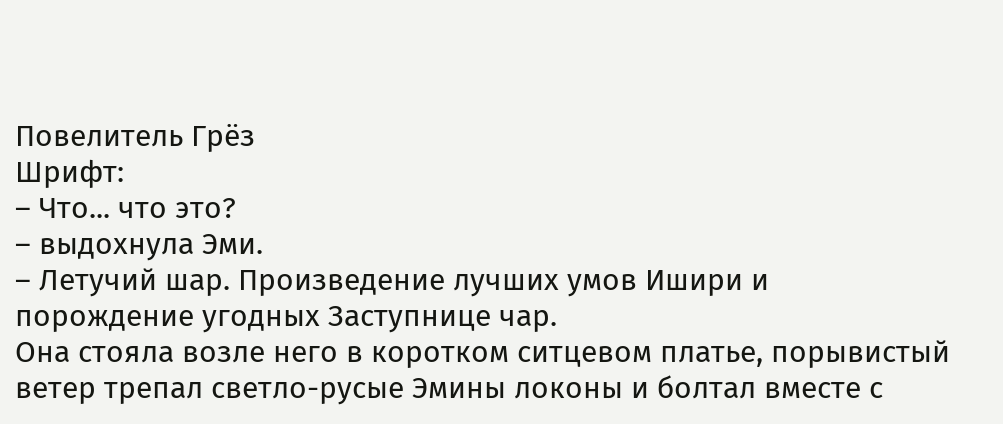Повелитель Грёз
Шрифт:
– Что... что это?
– выдохнула Эми.
– Летучий шар. Произведение лучших умов Ишири и порождение угодных Заступнице чар.
Она стояла возле него в коротком ситцевом платье, порывистый ветер трепал светло-русые Эмины локоны и болтал вместе с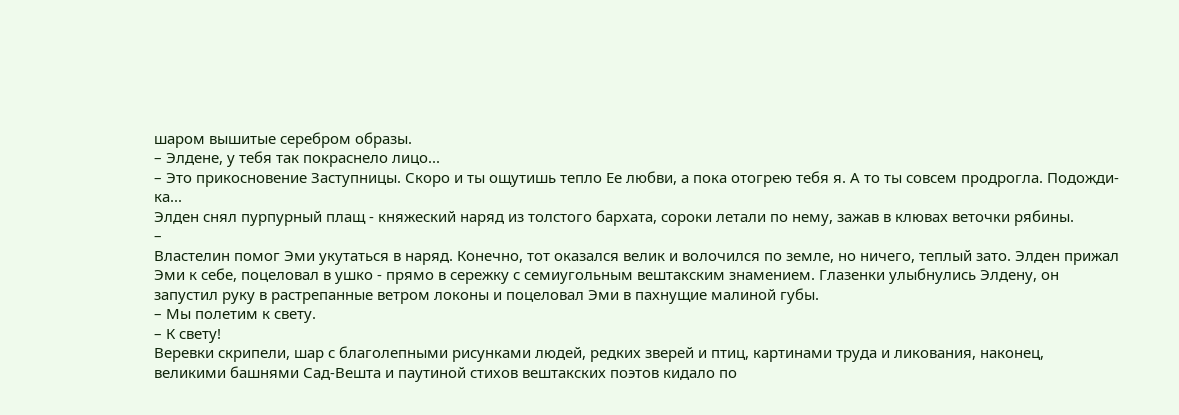шаром вышитые серебром образы.
– Элдене, у тебя так покраснело лицо...
– Это прикосновение Заступницы. Скоро и ты ощутишь тепло Ее любви, а пока отогрею тебя я. А то ты совсем продрогла. Подожди-ка...
Элден снял пурпурный плащ - княжеский наряд из толстого бархата, сороки летали по нему, зажав в клювах веточки рябины.
–
Властелин помог Эми укутаться в наряд. Конечно, тот оказался велик и волочился по земле, но ничего, теплый зато. Элден прижал Эми к себе, поцеловал в ушко - прямо в сережку с семиугольным вештакским знамением. Глазенки улыбнулись Элдену, он запустил руку в растрепанные ветром локоны и поцеловал Эми в пахнущие малиной губы.
– Мы полетим к свету.
– К свету!
Веревки скрипели, шар с благолепными рисунками людей, редких зверей и птиц, картинами труда и ликования, наконец, великими башнями Сад-Вешта и паутиной стихов вештакских поэтов кидало по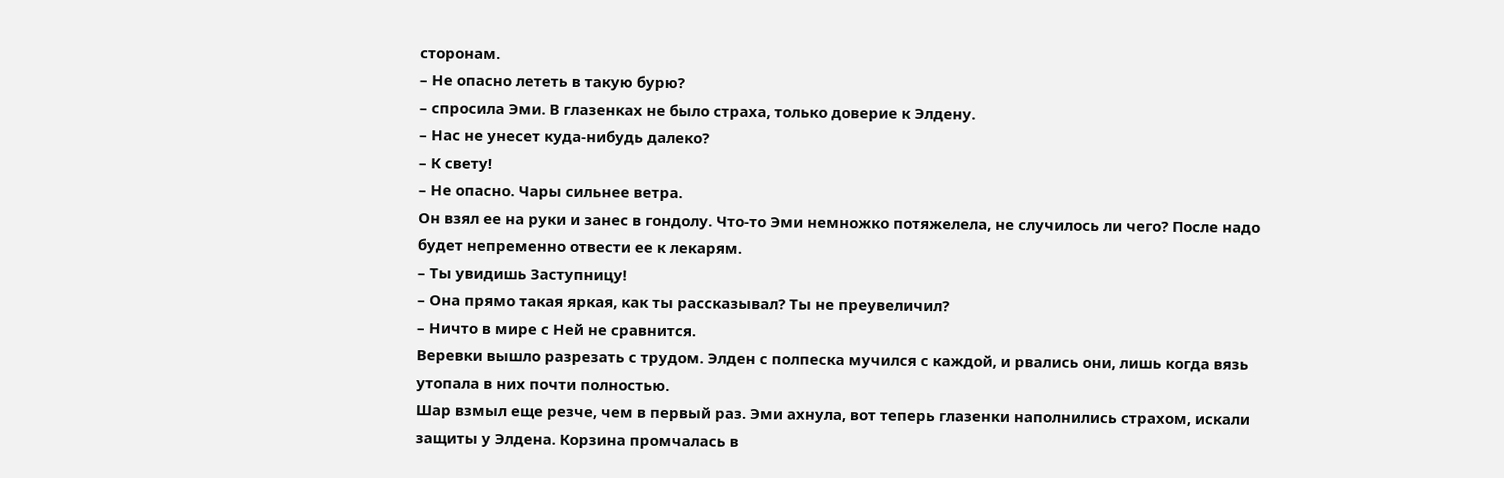сторонам.
– Не опасно лететь в такую бурю?
– спросила Эми. В глазенках не было страха, только доверие к Элдену.
– Нас не унесет куда-нибудь далеко?
– К свету!
– Не опасно. Чары сильнее ветра.
Он взял ее на руки и занес в гондолу. Что-то Эми немножко потяжелела, не случилось ли чего? После надо будет непременно отвести ее к лекарям.
– Ты увидишь Заступницу!
– Она прямо такая яркая, как ты рассказывал? Ты не преувеличил?
– Ничто в мире с Ней не сравнится.
Веревки вышло разрезать с трудом. Элден с полпеска мучился с каждой, и рвались они, лишь когда вязь утопала в них почти полностью.
Шар взмыл еще резче, чем в первый раз. Эми ахнула, вот теперь глазенки наполнились страхом, искали защиты у Элдена. Корзина промчалась в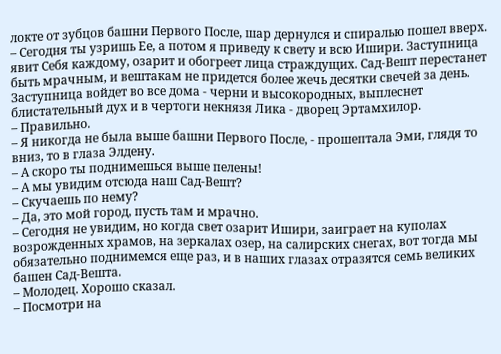локте от зубцов башни Первого После, шар дернулся и спиралью пошел вверх.
– Сегодня ты узришь Ее, а потом я приведу к свету и всю Ишири. Заступница явит Себя каждому, озарит и обогреет лица страждущих. Сад-Вешт перестанет быть мрачным, и вештакам не придется более жечь десятки свечей за день. Заступница войдет во все дома - черни и высокородных, выплеснет блистательный дух и в чертоги некнязя Лика - дворец Эртамхилор.
– Правильно.
– Я никогда не была выше башни Первого После, - прошептала Эми, глядя то вниз, то в глаза Элдену.
– А скоро ты поднимешься выше пелены!
– А мы увидим отсюда наш Сад-Вешт?
– Скучаешь по нему?
– Да, это мой город, пусть там и мрачно.
– Сегодня не увидим, но когда свет озарит Ишири, заиграет на куполах возрожденных храмов, на зеркалах озер, на салирских снегах, вот тогда мы обязательно поднимемся еще раз, и в наших глазах отразятся семь великих башен Сад-Вешта.
– Молодец. Хорошо сказал.
– Посмотри на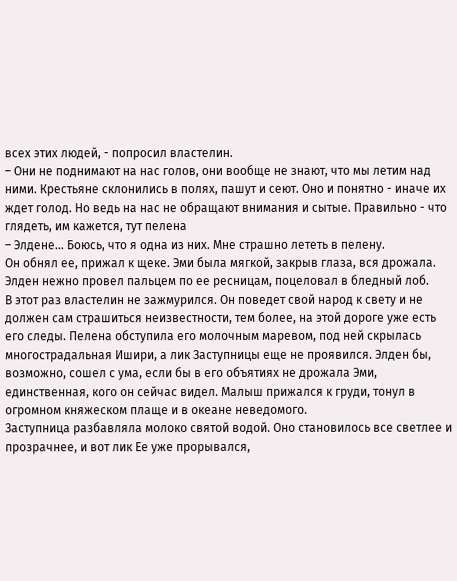всех этих людей, - попросил властелин.
– Они не поднимают на нас голов, они вообще не знают, что мы летим над ними. Крестьяне склонились в полях, пашут и сеют. Оно и понятно - иначе их ждет голод. Но ведь на нас не обращают внимания и сытые. Правильно - что глядеть, им кажется, тут пелена
– Элдене... Боюсь, что я одна из них. Мне страшно лететь в пелену.
Он обнял ее, прижал к щеке. Эми была мягкой, закрыв глаза, вся дрожала. Элден нежно провел пальцем по ее ресницам, поцеловал в бледный лоб.
В этот раз властелин не зажмурился. Он поведет свой народ к свету и не должен сам страшиться неизвестности, тем более, на этой дороге уже есть его следы. Пелена обступила его молочным маревом, под ней скрылась многострадальная Ишири, а лик Заступницы еще не проявился. Элден бы, возможно, сошел с ума, если бы в его объятиях не дрожала Эми, единственная, кого он сейчас видел. Малыш прижался к груди, тонул в огромном княжеском плаще и в океане неведомого.
Заступница разбавляла молоко святой водой. Оно становилось все светлее и прозрачнее, и вот лик Ее уже прорывался,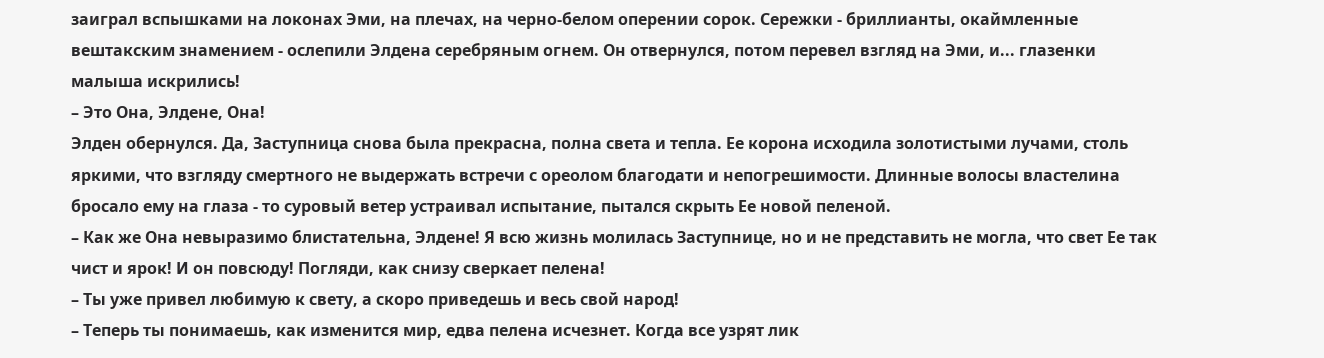заиграл вспышками на локонах Эми, на плечах, на черно-белом оперении сорок. Сережки - бриллианты, окаймленные вештакским знамением - ослепили Элдена серебряным огнем. Он отвернулся, потом перевел взгляд на Эми, и... глазенки малыша искрились!
– Это Она, Элдене, Она!
Элден обернулся. Да, Заступница снова была прекрасна, полна света и тепла. Ее корона исходила золотистыми лучами, столь яркими, что взгляду смертного не выдержать встречи с ореолом благодати и непогрешимости. Длинные волосы властелина бросало ему на глаза - то суровый ветер устраивал испытание, пытался скрыть Ее новой пеленой.
– Как же Она невыразимо блистательна, Элдене! Я всю жизнь молилась Заступнице, но и не представить не могла, что свет Ее так чист и ярок! И он повсюду! Погляди, как снизу сверкает пелена!
– Ты уже привел любимую к свету, а скоро приведешь и весь свой народ!
– Теперь ты понимаешь, как изменится мир, едва пелена исчезнет. Когда все узрят лик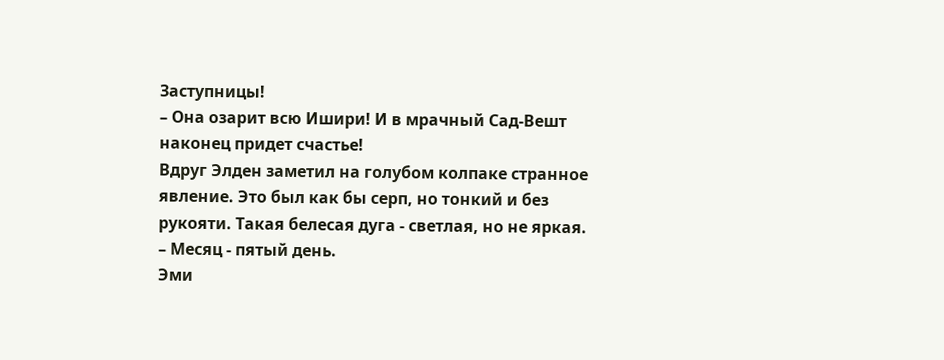Заступницы!
– Она озарит всю Ишири! И в мрачный Сад-Вешт наконец придет счастье!
Вдруг Элден заметил на голубом колпаке странное явление. Это был как бы серп, но тонкий и без рукояти. Такая белесая дуга - светлая, но не яркая.
– Месяц - пятый день.
Эми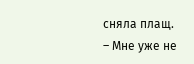сняла плащ.
– Мне уже не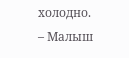холодно.
– Малыш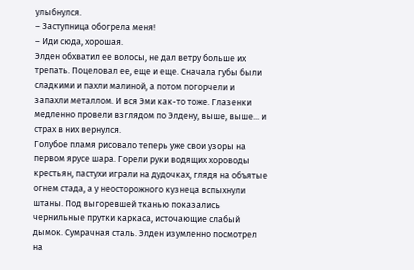улыбнулся.
– Заступница обогрела меня!
– Иди сюда, хорошая.
Элден обхватил ее волосы, не дал ветру больше их трепать. Поцеловал ее, еще и еще. Сначала губы были сладкими и пахли малиной, а потом погорчели и запахли металлом. И вся Эми как-то тоже. Глазенки медленно провели взглядом по Элдену, выше, выше... и страх в них вернулся.
Голубое пламя рисовало теперь уже свои узоры на первом ярусе шара. Горели руки водящих хороводы крестьян, пастухи играли на дудочках, глядя на объятые огнем стада, а у неосторожного кузнеца вспыхнули штаны. Под выгоревшей тканью показались чернильные прутки каркаса, источающие слабый дымок. Сумрачная сталь. Элден изумленно посмотрел на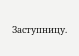Заступницу.